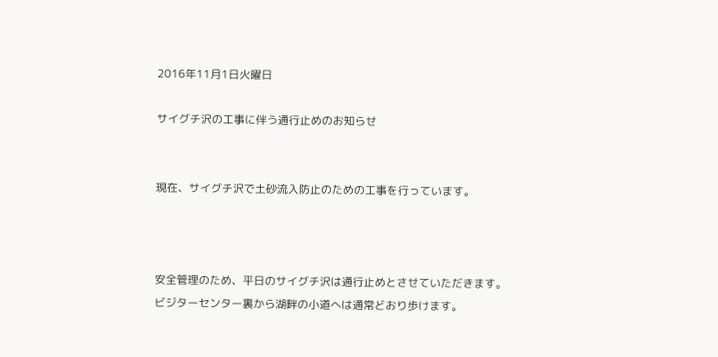2016年11月1日火曜日

サイグチ沢の工事に伴う通行止めのお知らせ


現在、サイグチ沢で土砂流入防止のための工事を行っています。



安全管理のため、平日のサイグチ沢は通行止めとさせていただきます。
ビジターセンター裏から湖畔の小道へは通常どおり歩けます。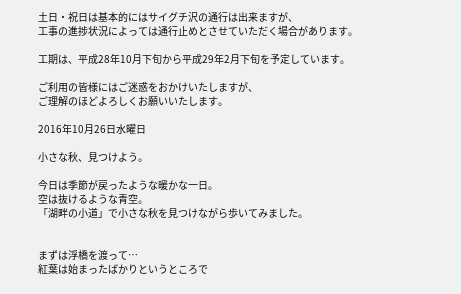土日・祝日は基本的にはサイグチ沢の通行は出来ますが、
工事の進捗状況によっては通行止めとさせていただく場合があります。

工期は、平成28年10月下旬から平成29年2月下旬を予定しています。

ご利用の皆様にはご迷惑をおかけいたしますが、
ご理解のほどよろしくお願いいたします。

2016年10月26日水曜日

小さな秋、見つけよう。

今日は季節が戻ったような暖かな一日。
空は抜けるような青空。
「湖畔の小道」で小さな秋を見つけながら歩いてみました。


まずは浮橋を渡って…
紅葉は始まったばかりというところで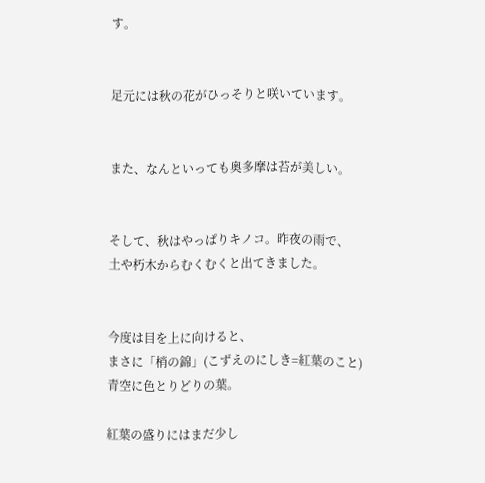す。


足元には秋の花がひっそりと咲いています。


また、なんといっても奥多摩は苔が美しい。


そして、秋はやっぱりキノコ。昨夜の雨で、
土や朽木からむくむくと出てきました。


今度は目を上に向けると、
まさに「梢の錦」(こずえのにしき=紅葉のこと)
青空に色とりどりの葉。

紅葉の盛りにはまだ少し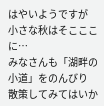はやいようですが
小さな秋はそこここに…
みなさんも「湖畔の小道」をのんびり
散策してみてはいか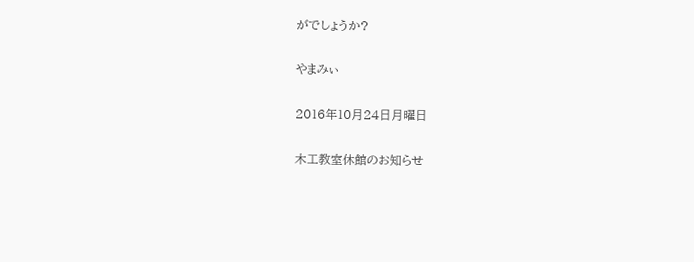がでしょうか?

やまみぃ

2016年10月24日月曜日

木工教室休館のお知らせ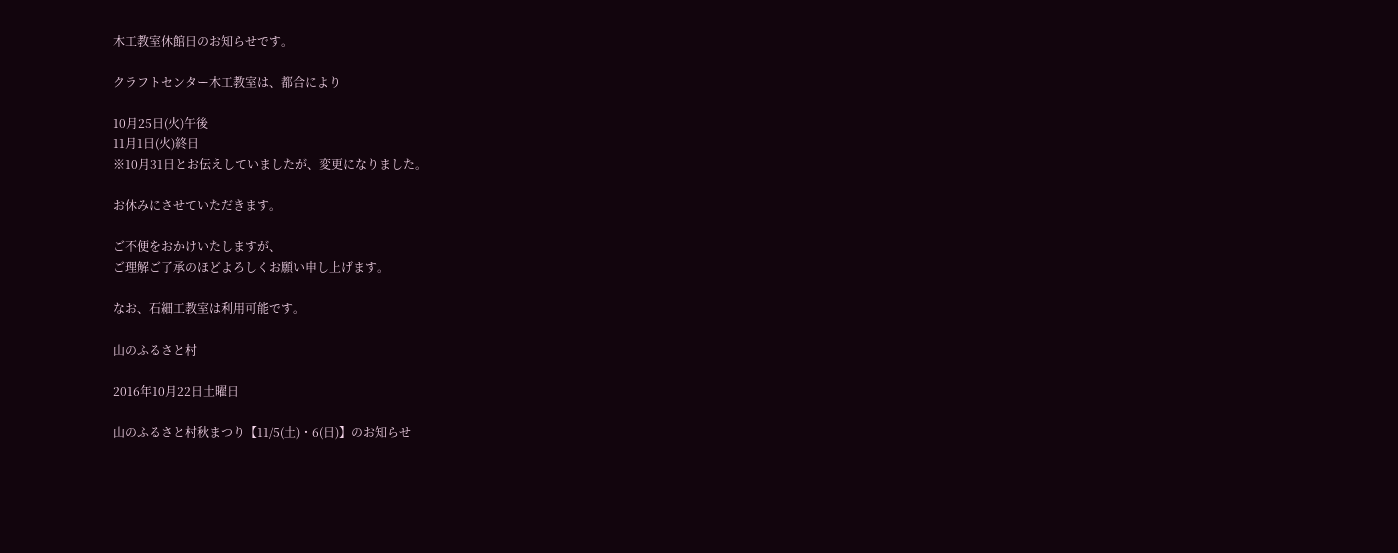木工教室休館日のお知らせです。

クラフトセンター木工教室は、都合により

10月25日(火)午後
11月1日(火)終日
※10月31日とお伝えしていましたが、変更になりました。

お休みにさせていただきます。

ご不便をおかけいたしますが、
ご理解ご了承のほどよろしくお願い申し上げます。

なお、石細工教室は利用可能です。

山のふるさと村

2016年10月22日土曜日

山のふるさと村秋まつり【11/5(土)・6(日)】のお知らせ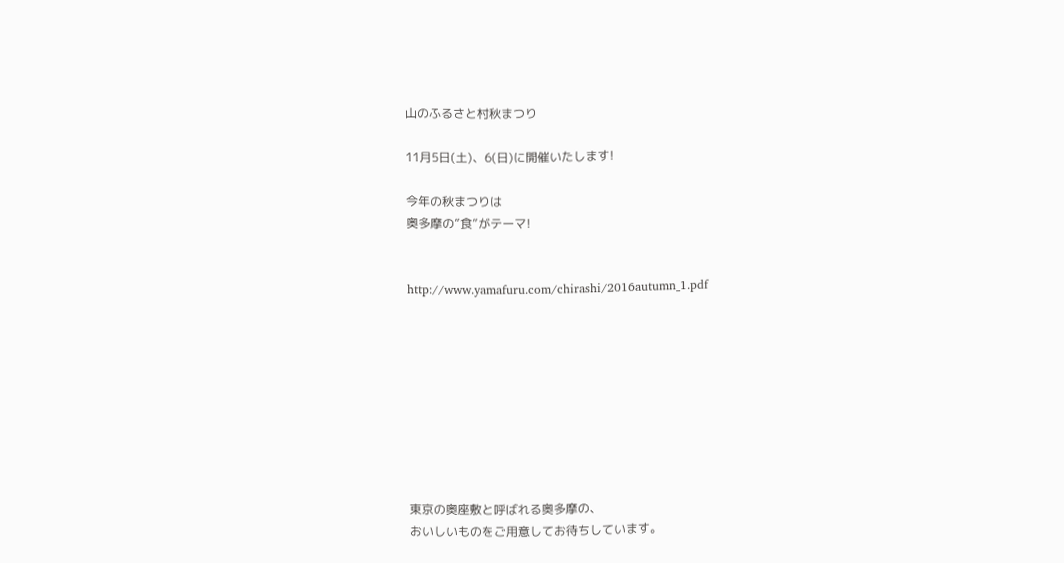山のふるさと村秋まつり

11月5日(土)、6(日)に開催いたします!

今年の秋まつりは
奥多摩の”食”がテーマ!


http://www.yamafuru.com/chirashi/2016autumn_1.pdf









東京の奥座敷と呼ばれる奥多摩の、
おいしいものをご用意してお待ちしています。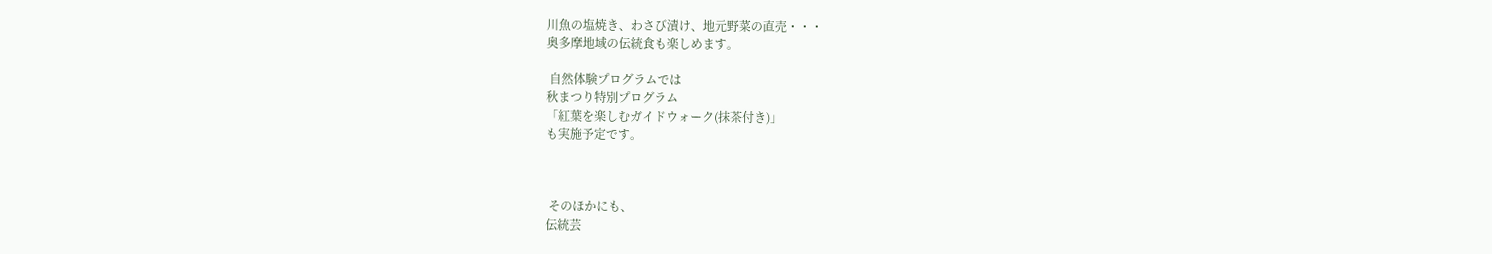川魚の塩焼き、わさび漬け、地元野菜の直売・・・
奥多摩地域の伝統食も楽しめます。

 自然体験プログラムでは
秋まつり特別プログラム
「紅葉を楽しむガイドウォーク(抹茶付き)」
も実施予定です。



 そのほかにも、
伝統芸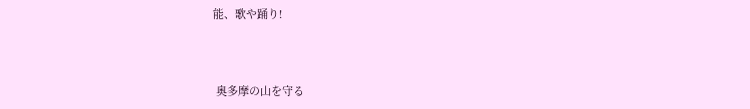能、歌や踊り!



 奥多摩の山を守る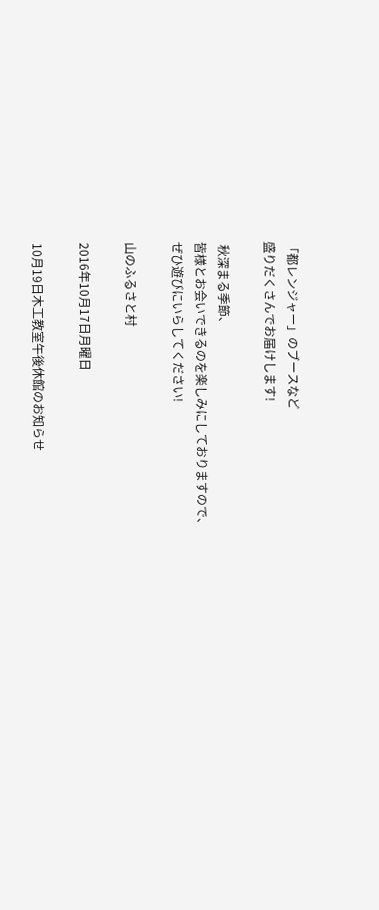「都レンジャー」のブースなど
盛りだくさんでお届けします!

 秋深まる季節、
皆様とお会いできるのを楽しみにしておりますので、
ぜひ遊びにいらしてください!

山のふるさと村

2016年10月17日月曜日

10月19日木工教室午後休館のお知らせ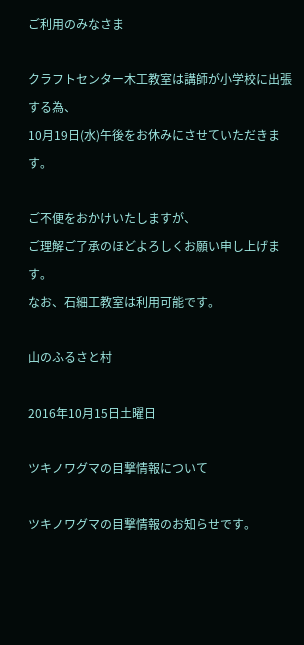ご利用のみなさま

クラフトセンター木工教室は講師が小学校に出張する為、
10月19日(水)午後をお休みにさせていただきます。

ご不便をおかけいたしますが、
ご理解ご了承のほどよろしくお願い申し上げます。
なお、石細工教室は利用可能です。

山のふるさと村

2016年10月15日土曜日

ツキノワグマの目撃情報について

ツキノワグマの目撃情報のお知らせです。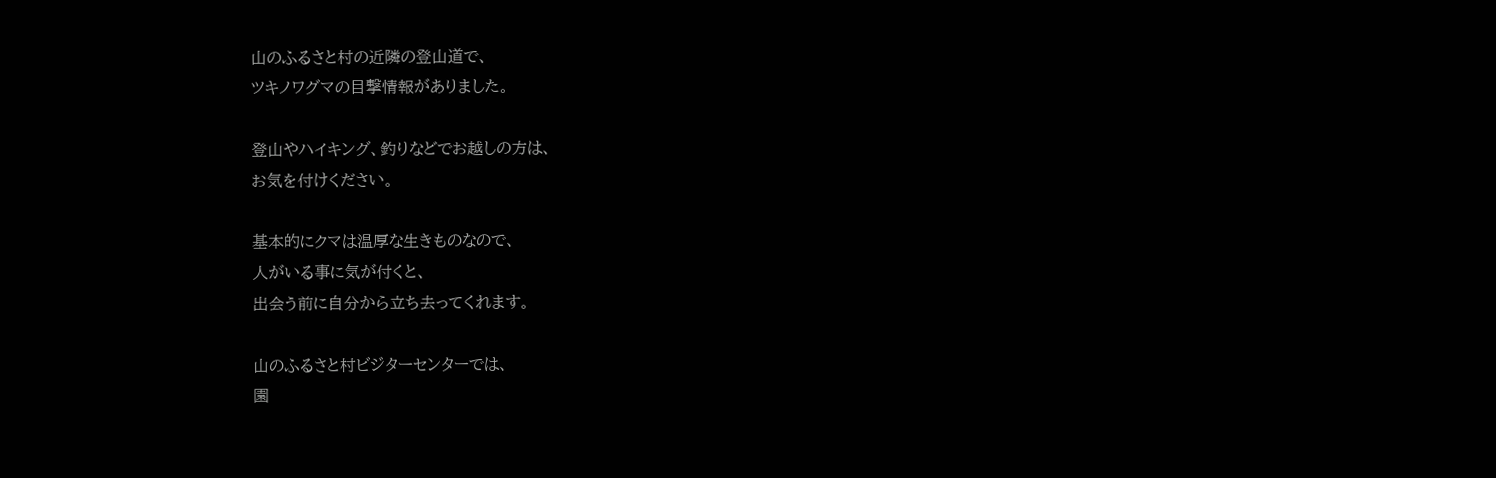山のふるさと村の近隣の登山道で、
ツキノワグマの目撃情報がありました。

登山やハイキング、釣りなどでお越しの方は、
お気を付けください。

基本的にクマは温厚な生きものなので、
人がいる事に気が付くと、
出会う前に自分から立ち去ってくれます。

山のふるさと村ビジターセンターでは、
園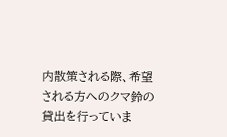内散策される際、希望される方へのクマ鈴の貸出を行っていま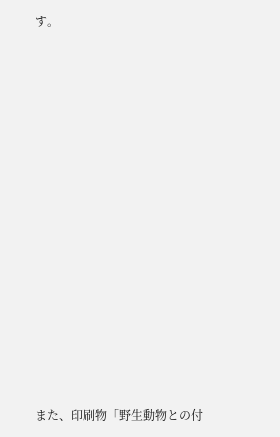す。
















また、印刷物「野生動物との付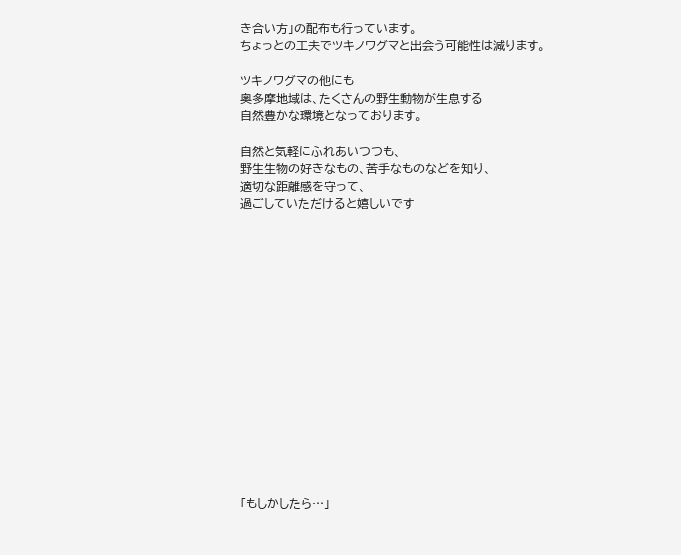き合い方」の配布も行っています。
ちょっとの工夫でツキノワグマと出会う可能性は減ります。

ツキノワグマの他にも
奥多摩地域は、たくさんの野生動物が生息する
自然豊かな環境となっております。

自然と気軽にふれあいつつも、
野生生物の好きなもの、苦手なものなどを知り、
適切な距離感を守って、
過ごしていただけると嬉しいです
















「もしかしたら…」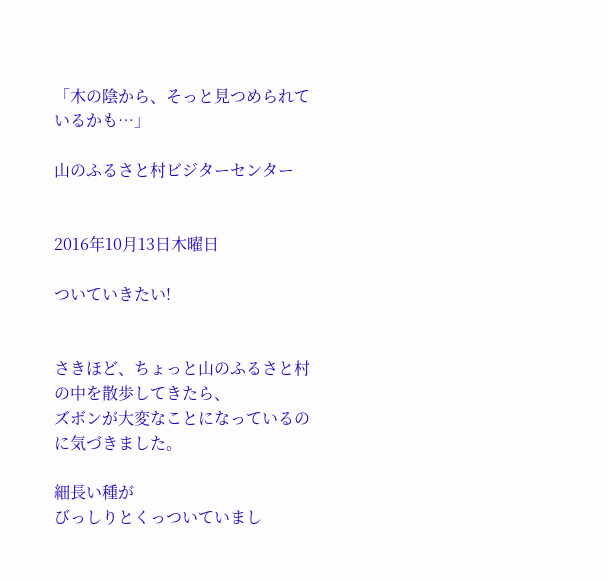「木の陰から、そっと見つめられているかも…」

山のふるさと村ビジターセンター


2016年10月13日木曜日

ついていきたい!


さきほど、ちょっと山のふるさと村の中を散歩してきたら、
ズボンが大変なことになっているのに気づきました。

細長い種が
びっしりとくっついていまし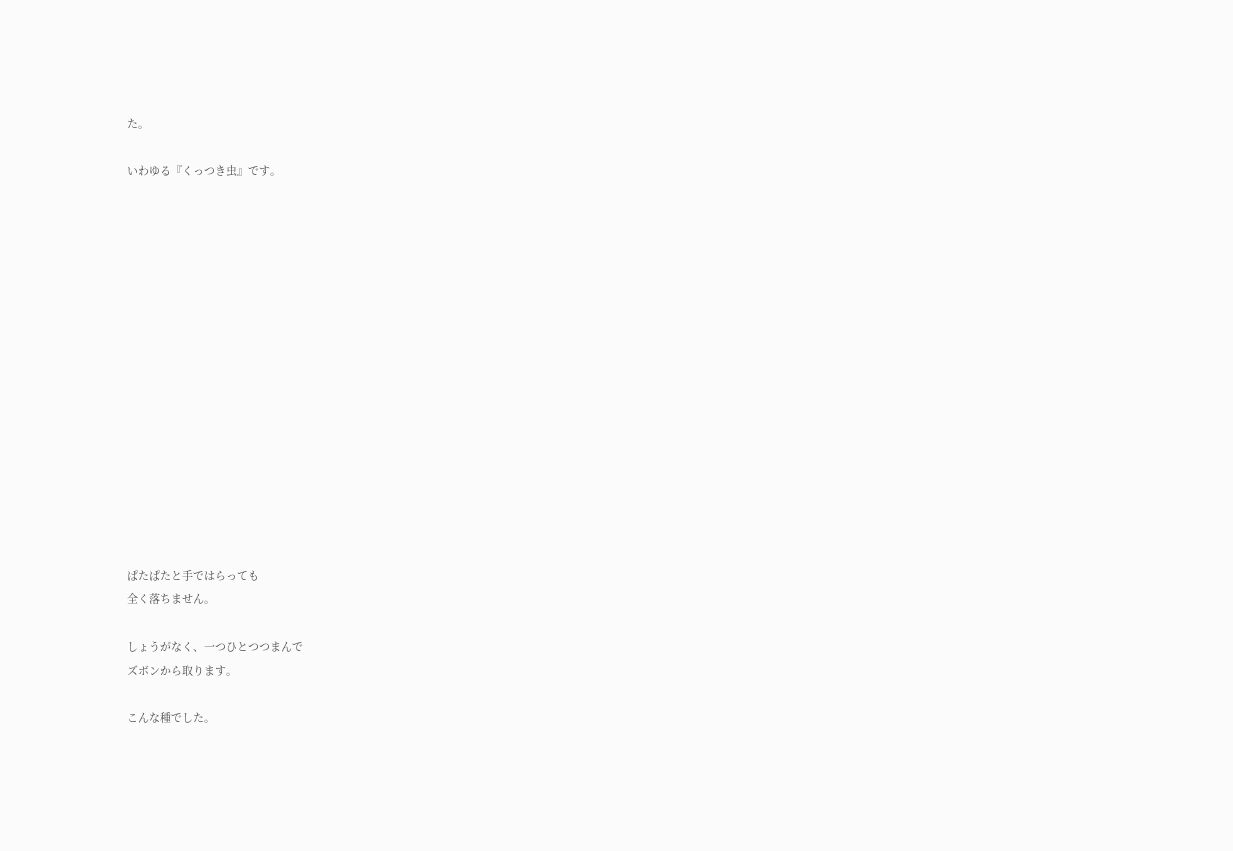た。

いわゆる『くっつき虫』です。
















ぱたぱたと手ではらっても
全く落ちません。

しょうがなく、一つひとつつまんで
ズボンから取ります。

こんな種でした。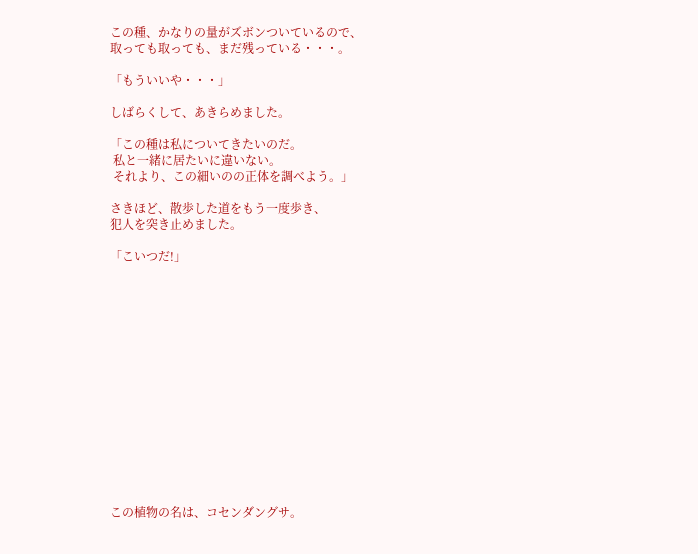この種、かなりの量がズボンついているので、
取っても取っても、まだ残っている・・・。

「もういいや・・・」

しばらくして、あきらめました。

「この種は私についてきたいのだ。
 私と一緒に居たいに違いない。
 それより、この細いのの正体を調べよう。」

さきほど、散歩した道をもう一度歩き、
犯人を突き止めました。

「こいつだ!」















この植物の名は、コセンダングサ。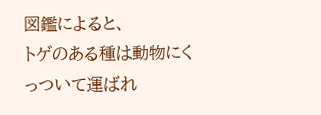図鑑によると、
トゲのある種は動物にくっついて運ばれ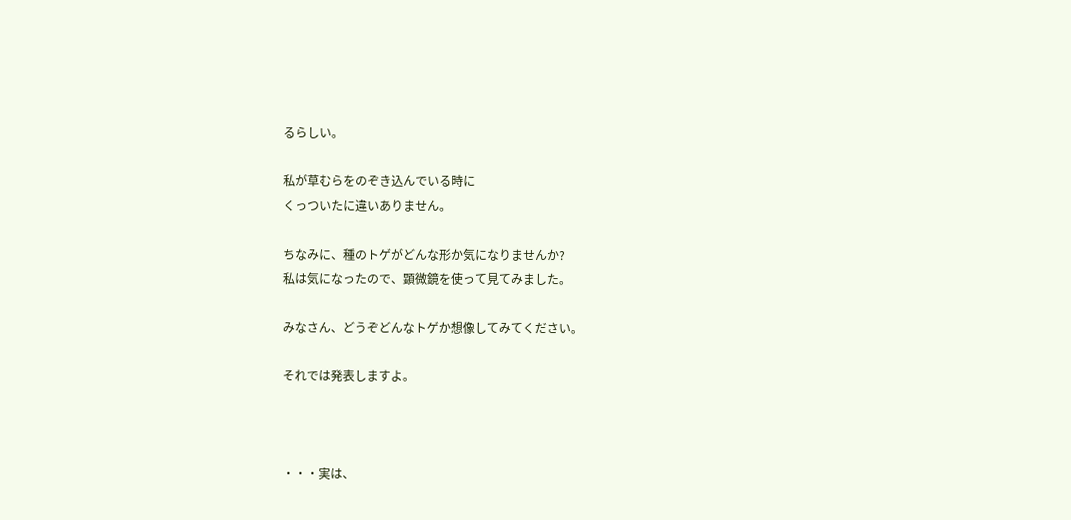るらしい。

私が草むらをのぞき込んでいる時に
くっついたに違いありません。

ちなみに、種のトゲがどんな形か気になりませんか?
私は気になったので、顕微鏡を使って見てみました。

みなさん、どうぞどんなトゲか想像してみてください。

それでは発表しますよ。



・・・実は、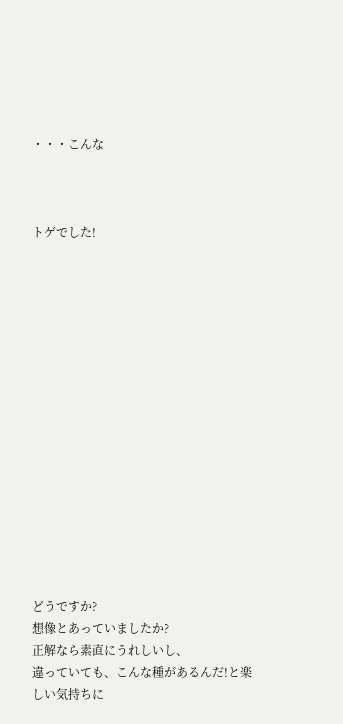・・・こんな



トゲでした!
















どうですか?
想像とあっていましたか?
正解なら素直にうれしいし、
違っていても、こんな種があるんだ!と楽しい気持ちに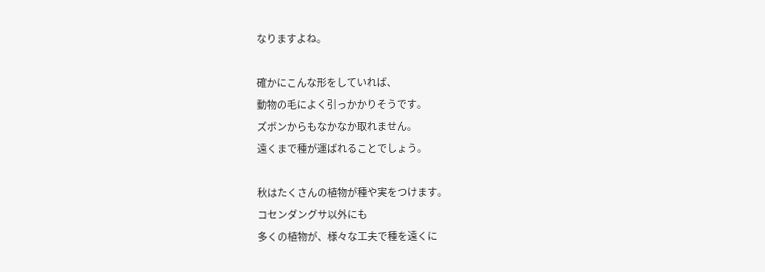なりますよね。

確かにこんな形をしていれば、
動物の毛によく引っかかりそうです。
ズボンからもなかなか取れません。
遠くまで種が運ばれることでしょう。

秋はたくさんの植物が種や実をつけます。
コセンダングサ以外にも
多くの植物が、様々な工夫で種を遠くに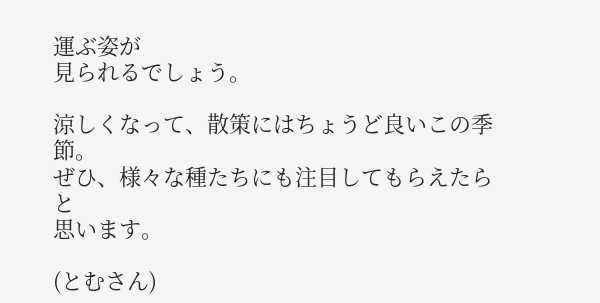運ぶ姿が
見られるでしょう。

涼しくなって、散策にはちょうど良いこの季節。
ぜひ、様々な種たちにも注目してもらえたらと
思います。

(とむさん)